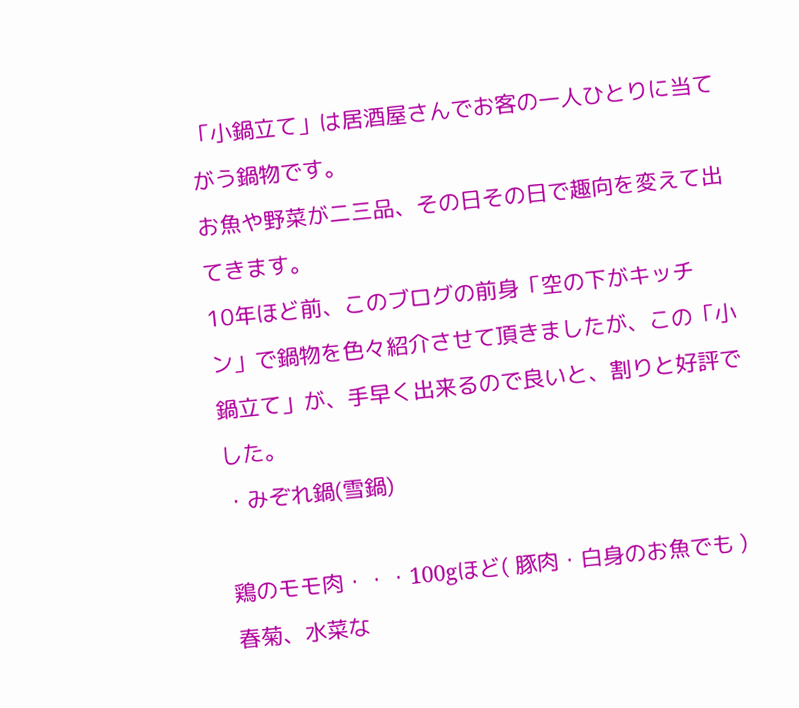「小鍋立て」は居酒屋さんでお客の一人ひとりに当てがう鍋物です。
お魚や野菜が二三品、その日その日で趣向を変えて出てきます。
10年ほど前、このブログの前身「空の下がキッチン」で鍋物を色々紹介させて頂きましたが、この「小鍋立て」が、手早く出来るので良いと、割りと好評でした。
・みぞれ鍋(雪鍋)

鶏のモモ肉・・・100gほど( 豚肉・白身のお魚でも )
春菊、水菜な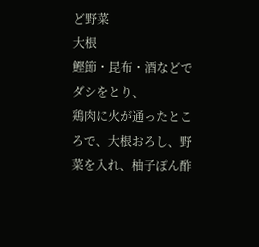ど野菜
大根
鰹節・昆布・酒などでダシをとり、
鶏肉に火が通ったところで、大根おろし、野菜を入れ、柚子ぽん酢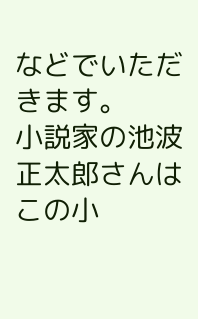などでいただきます。
小説家の池波正太郎さんはこの小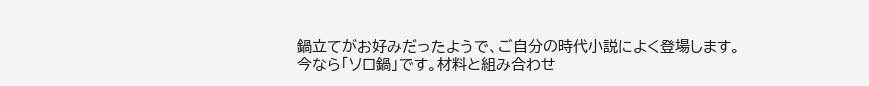鍋立てがお好みだったようで、ご自分の時代小説によく登場します。
今なら「ソロ鍋」です。材料と組み合わせ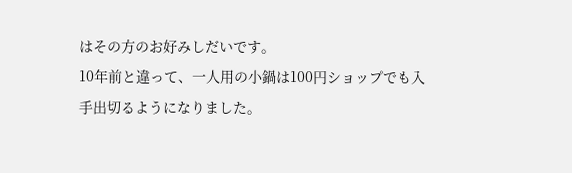はその方のお好みしだいです。
10年前と違って、一人用の小鍋は100円ショップでも入手出切るようになりました。